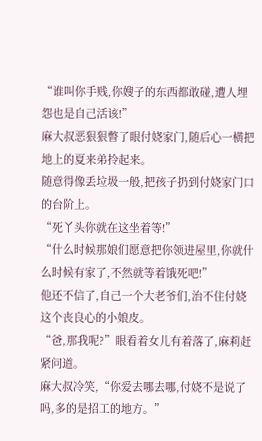“谁叫你手贱,你嫂子的东西都敢碰,遭人埋怨也是自己活该!”
麻大叔恶狠狠瞥了眼付娆家门,随后心一横把地上的夏来弟拎起来。
随意得像丢垃圾一般,把孩子扔到付娆家门口的台阶上。
“死丫头你就在这坐着等!”
“什么时候那娘们愿意把你领进屋里,你就什么时候有家了,不然就等着饿死吧!”
他还不信了,自己一个大老爷们,治不住付娆这个丧良心的小娘皮。
“爸,那我呢?”眼看着女儿有着落了,麻莉赶紧问道。
麻大叔冷笑,“你爱去哪去哪,付娆不是说了吗,多的是招工的地方。”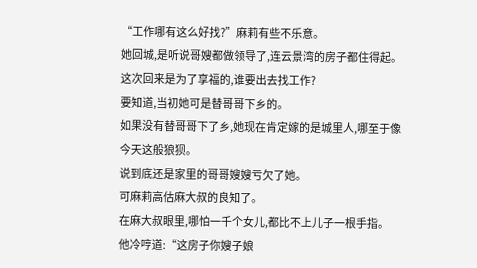“工作哪有这么好找?”麻莉有些不乐意。
她回城,是听说哥嫂都做领导了,连云景湾的房子都住得起。
这次回来是为了享福的,谁要出去找工作?
要知道,当初她可是替哥哥下乡的。
如果没有替哥哥下了乡,她现在肯定嫁的是城里人,哪至于像今天这般狼狈。
说到底还是家里的哥哥嫂嫂亏欠了她。
可麻莉高估麻大叔的良知了。
在麻大叔眼里,哪怕一千个女儿,都比不上儿子一根手指。
他冷哼道:“这房子你嫂子娘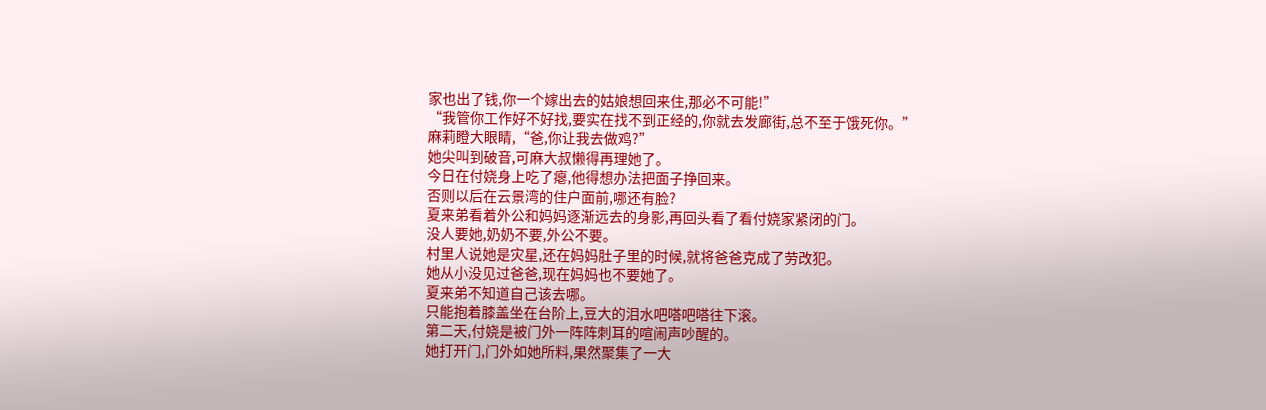家也出了钱,你一个嫁出去的姑娘想回来住,那必不可能!”
“我管你工作好不好找,要实在找不到正经的,你就去发廊街,总不至于饿死你。”
麻莉瞪大眼睛,“爸,你让我去做鸡?”
她尖叫到破音,可麻大叔懒得再理她了。
今日在付娆身上吃了瘪,他得想办法把面子挣回来。
否则以后在云景湾的住户面前,哪还有脸?
夏来弟看着外公和妈妈逐渐远去的身影,再回头看了看付娆家紧闭的门。
没人要她,奶奶不要,外公不要。
村里人说她是灾星,还在妈妈肚子里的时候,就将爸爸克成了劳改犯。
她从小没见过爸爸,现在妈妈也不要她了。
夏来弟不知道自己该去哪。
只能抱着膝盖坐在台阶上,豆大的泪水吧嗒吧嗒往下滚。
第二天,付娆是被门外一阵阵刺耳的喧闹声吵醒的。
她打开门,门外如她所料,果然聚集了一大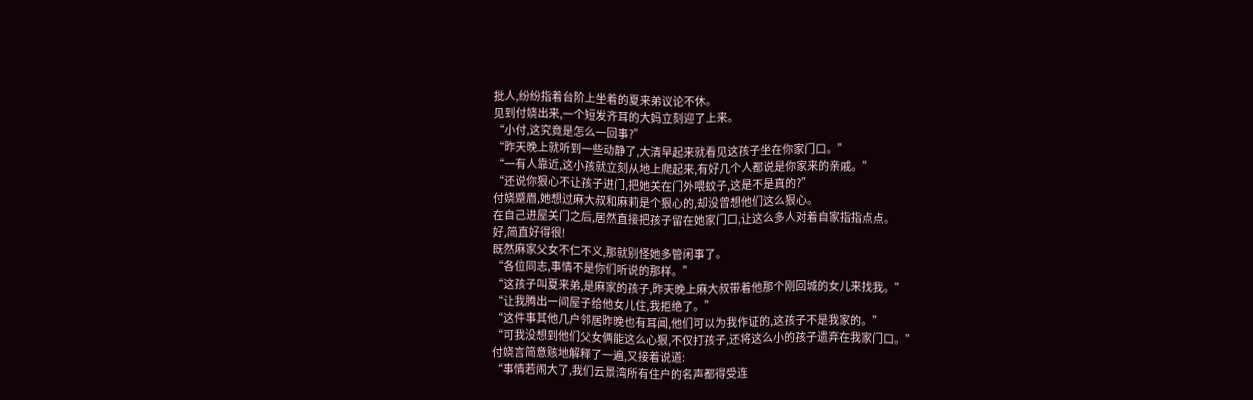批人,纷纷指着台阶上坐着的夏来弟议论不休。
见到付娆出来,一个短发齐耳的大妈立刻迎了上来。
“小付,这究竟是怎么一回事?”
“昨天晚上就听到一些动静了,大清早起来就看见这孩子坐在你家门口。”
“一有人靠近,这小孩就立刻从地上爬起来,有好几个人都说是你家来的亲戚。”
“还说你狠心不让孩子进门,把她关在门外喂蚊子,这是不是真的?”
付娆蹙眉,她想过麻大叔和麻莉是个狠心的,却没曾想他们这么狠心。
在自己进屋关门之后,居然直接把孩子留在她家门口,让这么多人对着自家指指点点。
好,简直好得很!
既然麻家父女不仁不义,那就别怪她多管闲事了。
“各位同志,事情不是你们听说的那样。”
“这孩子叫夏来弟,是麻家的孩子,昨天晚上麻大叔带着他那个刚回城的女儿来找我。”
“让我腾出一间屋子给他女儿住,我拒绝了。”
“这件事其他几户邻居昨晚也有耳闻,他们可以为我作证的,这孩子不是我家的。”
“可我没想到他们父女俩能这么心狠,不仅打孩子,还将这么小的孩子遗弃在我家门口。”
付娆言简意赅地解释了一遍,又接着说道:
“事情若闹大了,我们云景湾所有住户的名声都得受连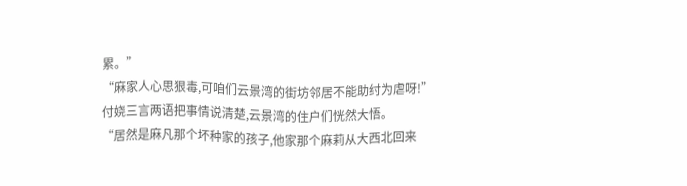累。”
“麻家人心思狠毒,可咱们云景湾的街坊邻居不能助纣为虐呀!”
付娆三言两语把事情说清楚,云景湾的住户们恍然大悟。
“居然是麻凡那个坏种家的孩子,他家那个麻莉从大西北回来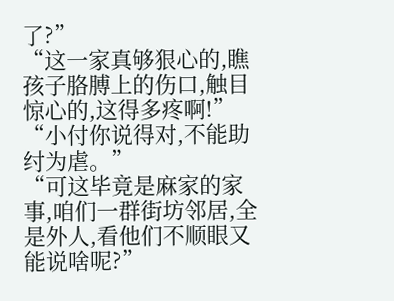了?”
“这一家真够狠心的,瞧孩子胳膊上的伤口,触目惊心的,这得多疼啊!”
“小付你说得对,不能助纣为虐。”
“可这毕竟是麻家的家事,咱们一群街坊邻居,全是外人,看他们不顺眼又能说啥呢?”